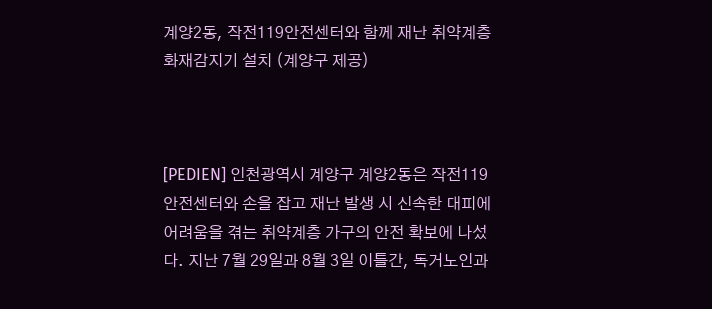계양2동, 작전119안전센터와 함께 재난 취약계층 화재감지기 설치 (계양구 제공)



[PEDIEN] 인천광역시 계양구 계양2동은 작전119안전센터와 손을 잡고 재난 발생 시 신속한 대피에 어려움을 겪는 취약계층 가구의 안전 확보에 나섰다. 지난 7월 29일과 8월 3일 이틀간, 독거노인과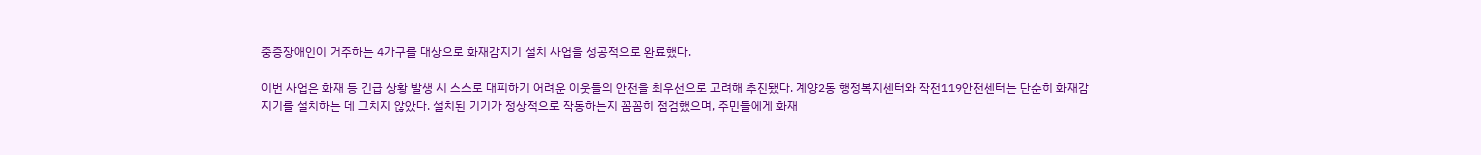중증장애인이 거주하는 4가구를 대상으로 화재감지기 설치 사업을 성공적으로 완료했다.

이번 사업은 화재 등 긴급 상황 발생 시 스스로 대피하기 어려운 이웃들의 안전을 최우선으로 고려해 추진됐다. 계양2동 행정복지센터와 작전119안전센터는 단순히 화재감지기를 설치하는 데 그치지 않았다. 설치된 기기가 정상적으로 작동하는지 꼼꼼히 점검했으며, 주민들에게 화재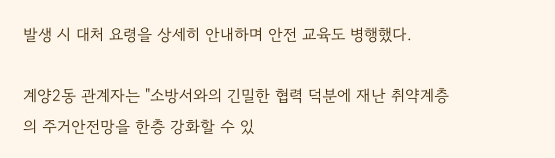발생 시 대처 요령을 상세히 안내하며 안전 교육도 병행했다.

계양2동 관계자는 "소방서와의 긴밀한 협력 덕분에 재난 취약계층의 주거안전망을 한층 강화할 수 있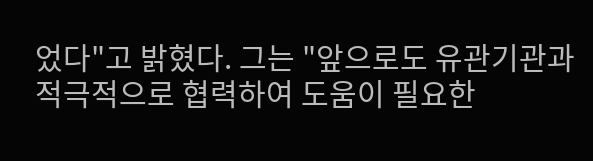었다"고 밝혔다. 그는 "앞으로도 유관기관과 적극적으로 협력하여 도움이 필요한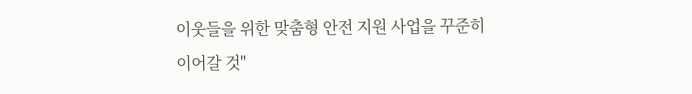이웃들을 위한 맞춤형 안전 지원 사업을 꾸준히 이어갈 것"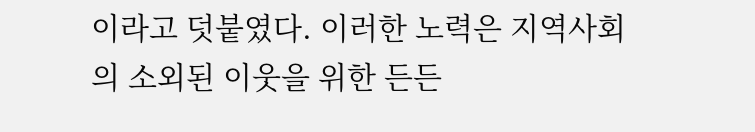이라고 덧붙였다. 이러한 노력은 지역사회의 소외된 이웃을 위한 든든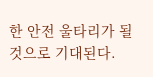한 안전 울타리가 될 것으로 기대된다.